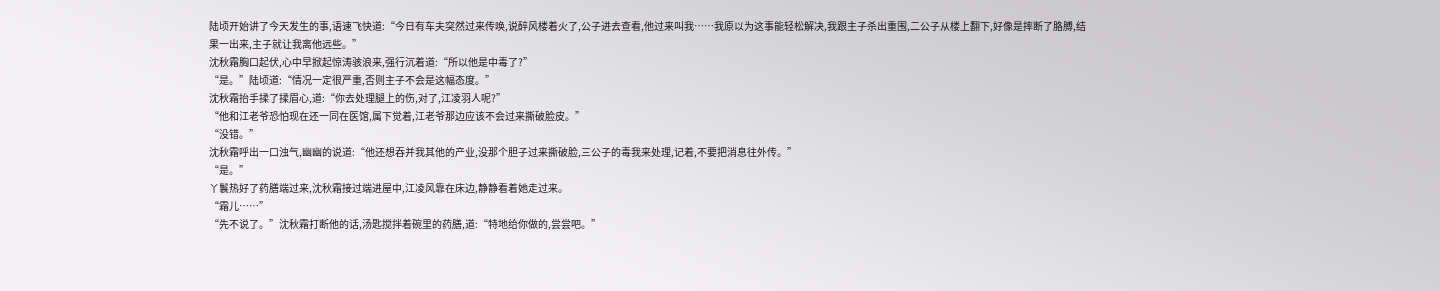陆顷开始讲了今天发生的事,语速飞快道:“今日有车夫突然过来传唤,说醉风楼着火了,公子进去查看,他过来叫我……我原以为这事能轻松解决,我跟主子杀出重围,二公子从楼上翻下,好像是摔断了胳膊,结果一出来,主子就让我离他远些。”
沈秋霜胸口起伏,心中早掀起惊涛骇浪来,强行沉着道:“所以他是中毒了?”
“是。”陆顷道:“情况一定很严重,否则主子不会是这幅态度。”
沈秋霜抬手揉了揉眉心,道:“你去处理腿上的伤,对了,江凌羽人呢?”
“他和江老爷恐怕现在还一同在医馆,属下觉着,江老爷那边应该不会过来撕破脸皮。”
“没错。”
沈秋霜呼出一口浊气,幽幽的说道:“他还想吞并我其他的产业,没那个胆子过来撕破脸,三公子的毒我来处理,记着,不要把消息往外传。”
“是。”
丫鬟热好了药膳端过来,沈秋霜接过端进屋中,江凌风靠在床边,静静看着她走过来。
“霜儿……”
“先不说了。”沈秋霜打断他的话,汤匙搅拌着碗里的药膳,道:“特地给你做的,尝尝吧。”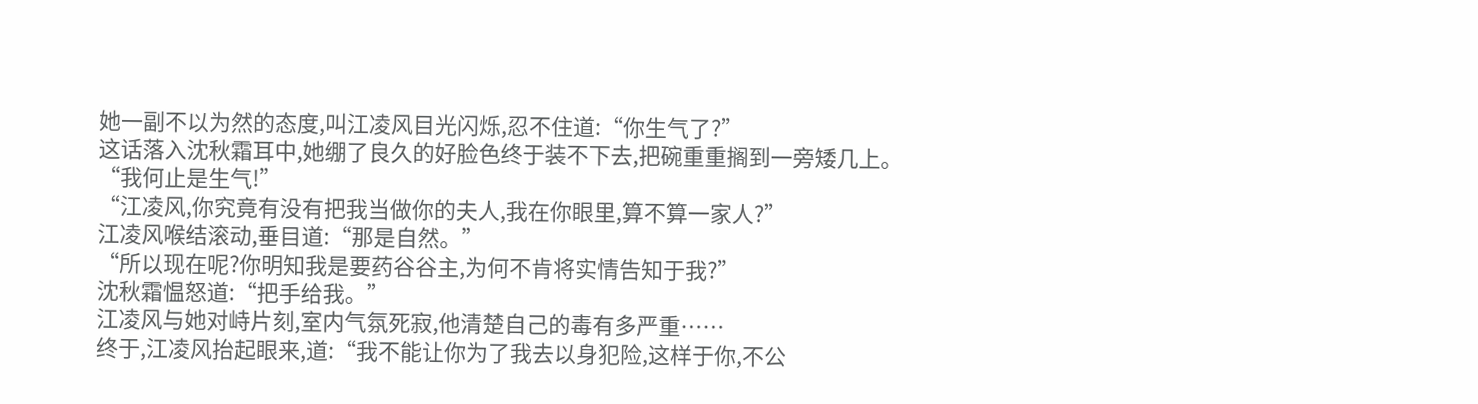她一副不以为然的态度,叫江凌风目光闪烁,忍不住道:“你生气了?”
这话落入沈秋霜耳中,她绷了良久的好脸色终于装不下去,把碗重重搁到一旁矮几上。
“我何止是生气!”
“江凌风,你究竟有没有把我当做你的夫人,我在你眼里,算不算一家人?”
江凌风喉结滚动,垂目道:“那是自然。”
“所以现在呢?你明知我是要药谷谷主,为何不肯将实情告知于我?”
沈秋霜愠怒道:“把手给我。”
江凌风与她对峙片刻,室内气氛死寂,他清楚自己的毒有多严重……
终于,江凌风抬起眼来,道:“我不能让你为了我去以身犯险,这样于你,不公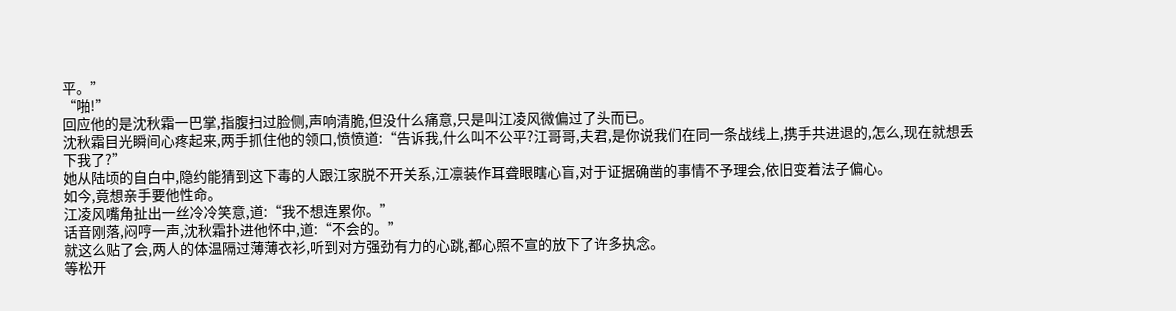平。”
“啪!”
回应他的是沈秋霜一巴掌,指腹扫过脸侧,声响清脆,但没什么痛意,只是叫江凌风微偏过了头而已。
沈秋霜目光瞬间心疼起来,两手抓住他的领口,愤愤道:“告诉我,什么叫不公平?江哥哥,夫君,是你说我们在同一条战线上,携手共进退的,怎么,现在就想丢下我了?”
她从陆顷的自白中,隐约能猜到这下毒的人跟江家脱不开关系,江凛装作耳聋眼瞎心盲,对于证据确凿的事情不予理会,依旧变着法子偏心。
如今,竟想亲手要他性命。
江凌风嘴角扯出一丝冷冷笑意,道:“我不想连累你。”
话音刚落,闷哼一声,沈秋霜扑进他怀中,道:“不会的。”
就这么贴了会,两人的体温隔过薄薄衣衫,听到对方强劲有力的心跳,都心照不宣的放下了许多执念。
等松开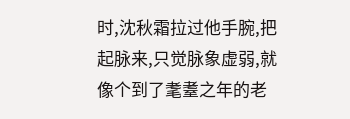时,沈秋霜拉过他手腕,把起脉来,只觉脉象虚弱,就像个到了耄耋之年的老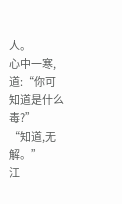人。
心中一寒,道:“你可知道是什么毒?”
“知道,无解。”
江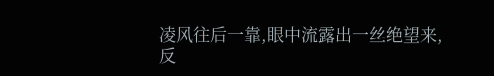凌风往后一靠,眼中流露出一丝绝望来,反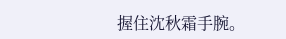握住沈秋霜手腕。